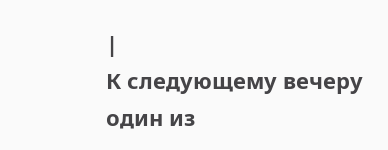|
К следующему вечеру один из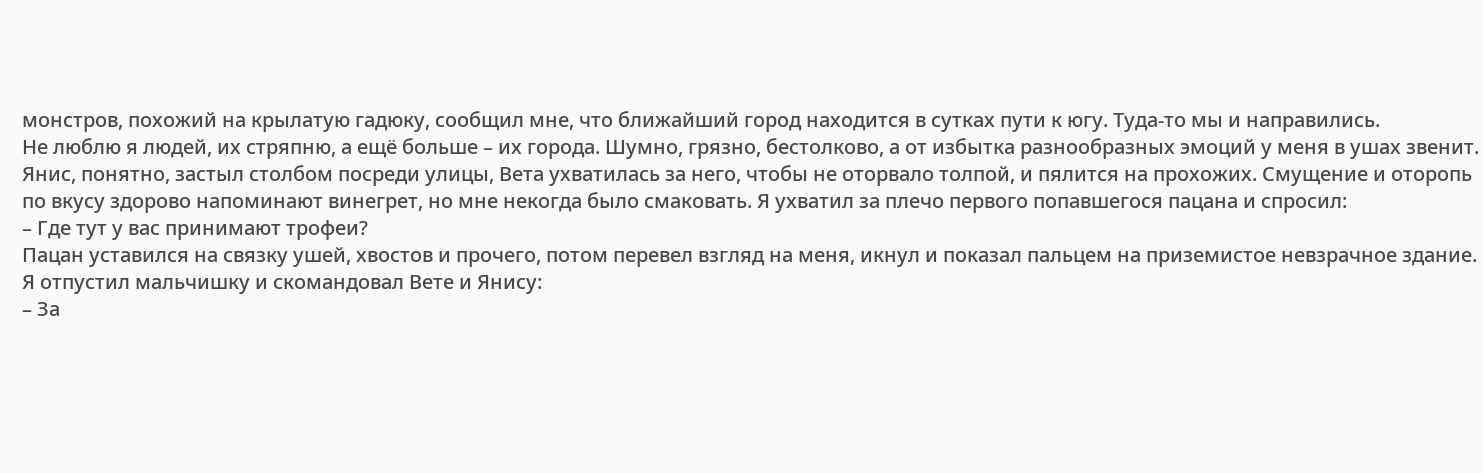монстров, похожий на крылатую гадюку, сообщил мне, что ближайший город находится в сутках пути к югу. Туда-то мы и направились.
Не люблю я людей, их стряпню, а ещё больше – их города. Шумно, грязно, бестолково, а от избытка разнообразных эмоций у меня в ушах звенит.
Янис, понятно, застыл столбом посреди улицы, Вета ухватилась за него, чтобы не оторвало толпой, и пялится на прохожих. Смущение и оторопь по вкусу здорово напоминают винегрет, но мне некогда было смаковать. Я ухватил за плечо первого попавшегося пацана и спросил:
– Где тут у вас принимают трофеи?
Пацан уставился на связку ушей, хвостов и прочего, потом перевел взгляд на меня, икнул и показал пальцем на приземистое невзрачное здание.
Я отпустил мальчишку и скомандовал Вете и Янису:
– За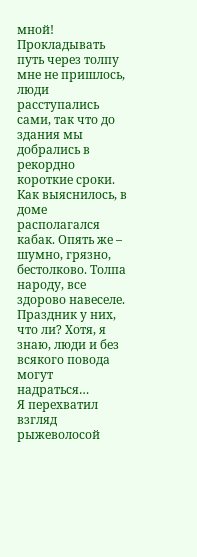мной!
Прокладывать путь через толпу мне не пришлось, люди расступались сами, так что до здания мы добрались в рекордно короткие сроки. Как выяснилось, в доме располагался кабак. Опять же – шумно, грязно, бестолково. Толпа народу, все здорово навеселе. Праздник у них, что ли? Хотя, я знаю, люди и без всякого повода могут надраться…
Я перехватил взгляд рыжеволосой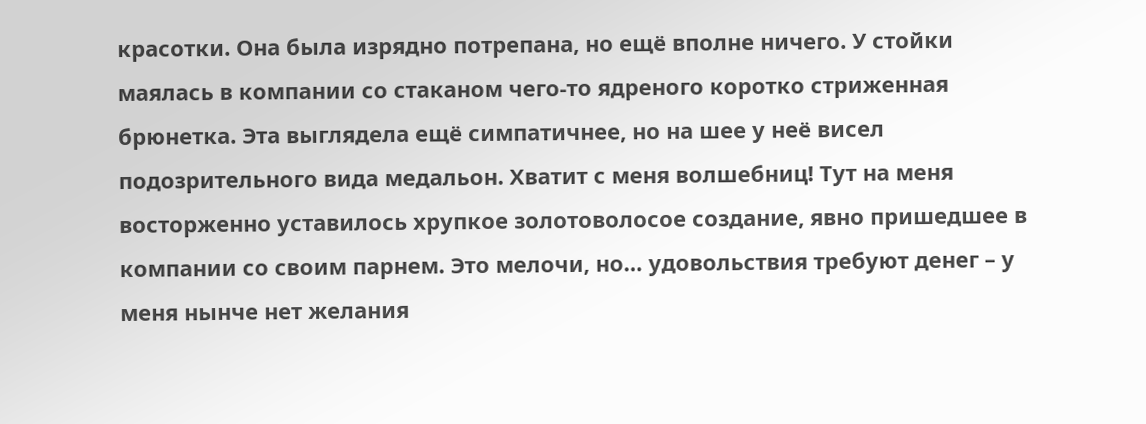красотки. Она была изрядно потрепана, но ещё вполне ничего. У стойки маялась в компании со стаканом чего-то ядреного коротко стриженная брюнетка. Эта выглядела ещё симпатичнее, но на шее у неё висел подозрительного вида медальон. Хватит с меня волшебниц! Тут на меня восторженно уставилось хрупкое золотоволосое создание, явно пришедшее в компании со своим парнем. Это мелочи, но… удовольствия требуют денег – у меня нынче нет желания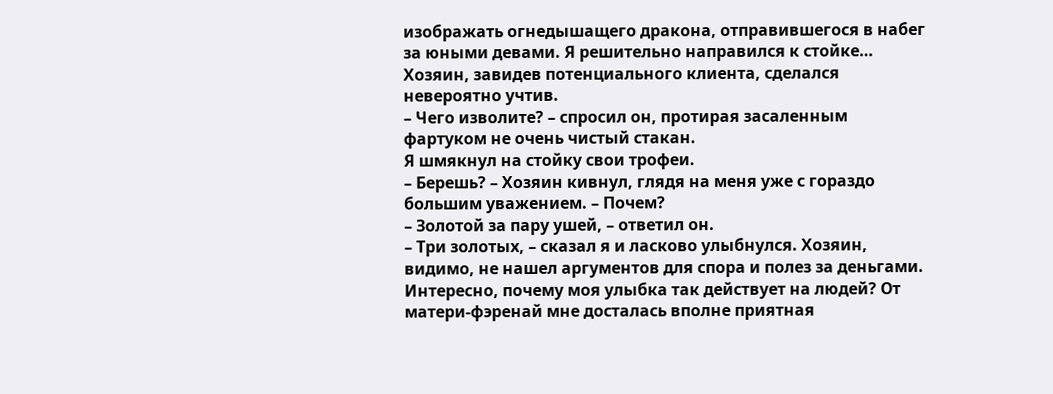изображать огнедышащего дракона, отправившегося в набег за юными девами. Я решительно направился к стойке…
Хозяин, завидев потенциального клиента, сделался невероятно учтив.
– Чего изволите? – спросил он, протирая засаленным фартуком не очень чистый стакан.
Я шмякнул на стойку свои трофеи.
– Берешь? – Хозяин кивнул, глядя на меня уже с гораздо большим уважением. – Почем?
– Золотой за пару ушей, – ответил он.
– Три золотых, – сказал я и ласково улыбнулся. Хозяин, видимо, не нашел аргументов для спора и полез за деньгами. Интересно, почему моя улыбка так действует на людей? От матери-фэренай мне досталась вполне приятная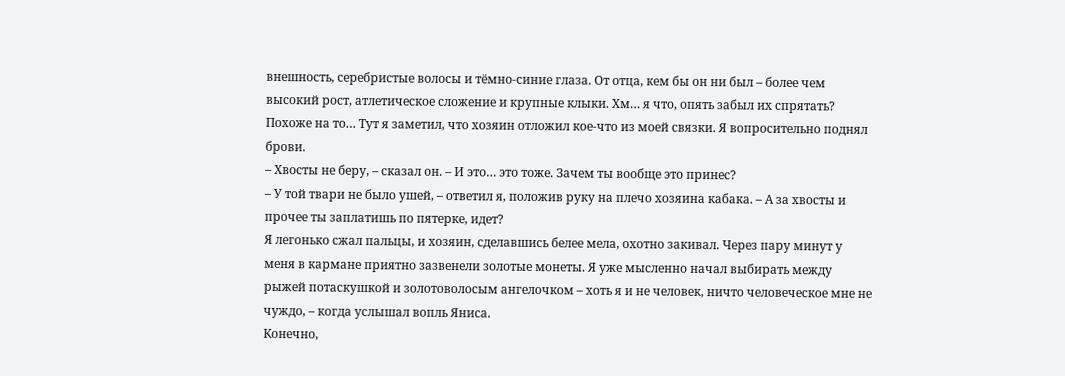внешность, серебристые волосы и тёмно-синие глаза. От отца, кем бы он ни был – более чем высокий рост, атлетическое сложение и крупные клыки. Хм… я что, опять забыл их спрятать? Похоже на то… Тут я заметил, что хозяин отложил кое-что из моей связки. Я вопросительно поднял брови.
– Хвосты не беру, – сказал он. – И это… это тоже. Зачем ты вообще это принес?
– У той твари не было ушей, – ответил я, положив руку на плечо хозяина кабака. – А за хвосты и прочее ты заплатишь по пятерке, идет?
Я легонько сжал пальцы, и хозяин, сделавшись белее мела, охотно закивал. Через пару минут у меня в кармане приятно зазвенели золотые монеты. Я уже мысленно начал выбирать между рыжей потаскушкой и золотоволосым ангелочком – хоть я и не человек, ничто человеческое мне не чуждо, – когда услышал вопль Яниса.
Конечно,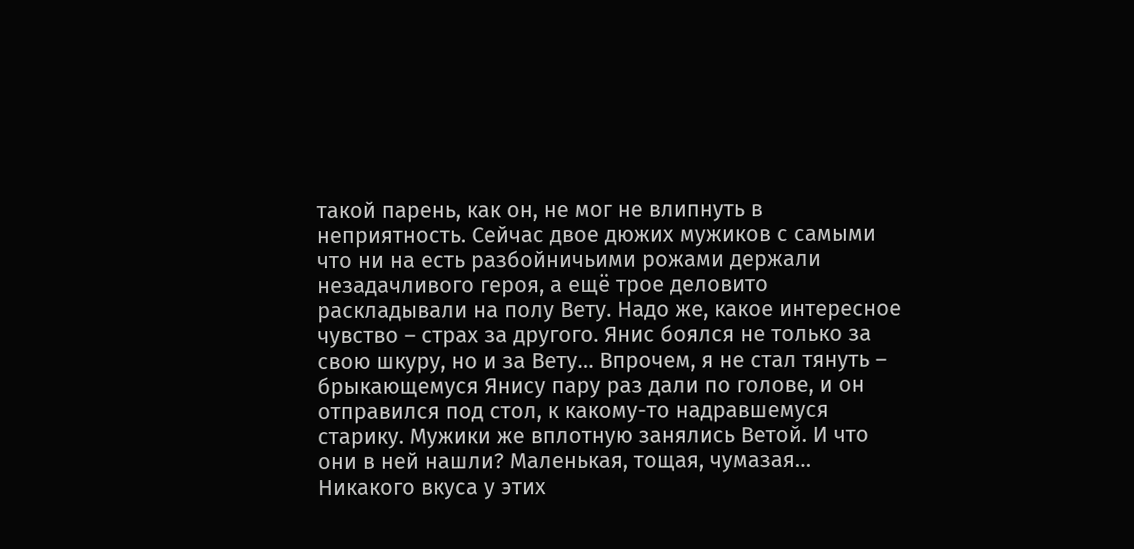такой парень, как он, не мог не влипнуть в неприятность. Сейчас двое дюжих мужиков с самыми что ни на есть разбойничьими рожами держали незадачливого героя, а ещё трое деловито раскладывали на полу Вету. Надо же, какое интересное чувство – страх за другого. Янис боялся не только за свою шкуру, но и за Вету… Впрочем, я не стал тянуть – брыкающемуся Янису пару раз дали по голове, и он отправился под стол, к какому-то надравшемуся старику. Мужики же вплотную занялись Ветой. И что они в ней нашли? Маленькая, тощая, чумазая… Никакого вкуса у этих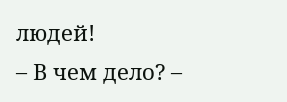людей!
– В чем дело? –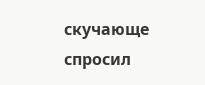скучающе спросил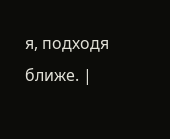я, подходя ближе. |